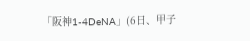「阪神1-4DeNA」(6日、甲子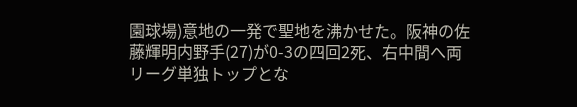園球場)意地の一発で聖地を沸かせた。阪神の佐藤輝明内野手(27)が0-3の四回2死、右中間へ両リーグ単独トップとな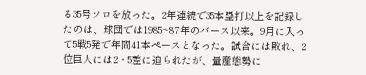る35号ソロを放った。2年連続で35本塁打以上を記録したのは、球団では1985~87年のバース以来。9月に入って5戦5発で年間41本ペースとなった。試合には敗れ、2位巨人には2・5差に迫られたが、量産態勢に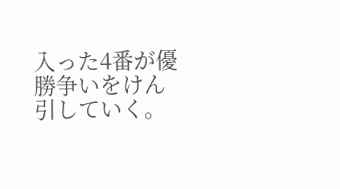入った4番が優勝争いをけん引していく。